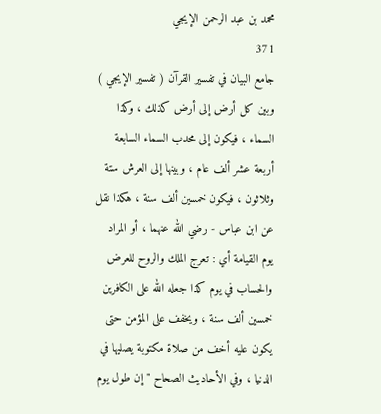محمد بن عبد الرحمن الإيجي
371
جامع البيان في تفسير القرآن ( تفسير الإيجي )
وبين كل أرض إلى أرض كذلك ، وكذا السماء ، فيكون إلى محدب السماء السابعة أربعة عشر ألف عام ، وبينها إلى العرش ستة وثلاثون ، فيكون خمسين ألف سنة ، هكذا نقل عن ابن عباس - رضي الله عنهما ، أو المراد يوم القيامة أي : تعرج الملك والروح للعرض والحساب في يوم كذا جعله الله على الكافرين خمسين ألف سنة ، ويخفف على المؤمن حتى يكون عليه أخف من صلاة مكتوبة يصليها في الدنيا ، وفي الأحاديث الصحاح " إن طول يوم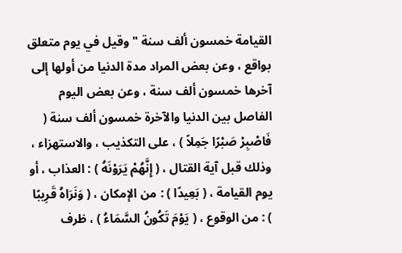القيامة خمسون ألف سنة " وقيل في يوم متعلق بواقع ، وعن بعض المراد مدة الدنيا من أولها إلى آخرها خمسون ألف سنة ، وعن بعض اليوم الفاصل بين الدنيا والآخرة خمسون ألف سنة ( فَاصْبِرْ صَبْرًا جَمِلاً ) ، على التكذيب ، والاستهزاء ، وذلك قبل آية القتال ، ( إِنَّهُمْ يَرَوْنَهُ ) : العذاب ، أو يوم القيامة ، ( بَعِيدًا ) : من الإمكان ، ( وَنَرَاهُ قَرِيبًا ) : من الوقوع ، ( يَوْمَ تَكُونُ السَّمَاءُ ) ، ظرف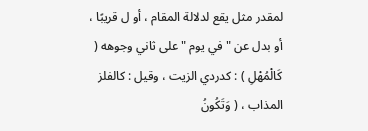لمقدر مثل يقع لدلالة المقام ، أو ل قريبًا ، أو بدل عن " في يوم " على ثاني وجوهه ( كَالْمُهْلِ ) : كدردي الزيت ، وقيل : كالفلز المذاب ، ( وَتَكُونُ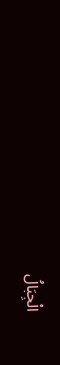الْجِبَالُ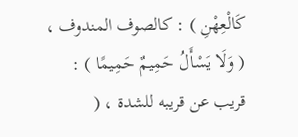كَالْعِهْنِ ) : كالصوف المندوف ، ( وَلَا يَسْأَلُ حَمِيمٌ حَمِيمًا ) : قريب عن قريبه للشدة ، (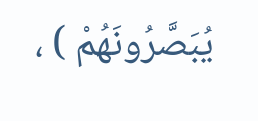يُبَصَّرُونَهُمْ ) ،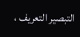التبصير التعريف ،